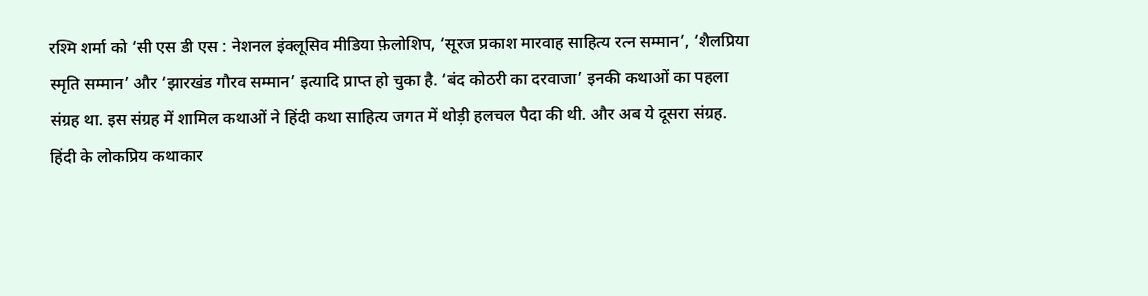रश्मि शर्मा को ‘सी एस डी एस : नेशनल इंक्लूसिव मीडिया फ़ेलोशिप, ‘सूरज प्रकाश मारवाह साहित्य रत्न सम्मान’, ‘शैलप्रिया स्मृति सम्मान’ और ‘झारखंड गौरव सम्मान’ इत्यादि प्राप्त हो चुका है. ‘बंद कोठरी का दरवाजा’ इनकी कथाओं का पहला संग्रह था. इस संग्रह में शामिल कथाओं ने हिंदी कथा साहित्य जगत में थोड़ी हलचल पैदा की थी. और अब ये दूसरा संग्रह.
हिंदी के लोकप्रिय कथाकार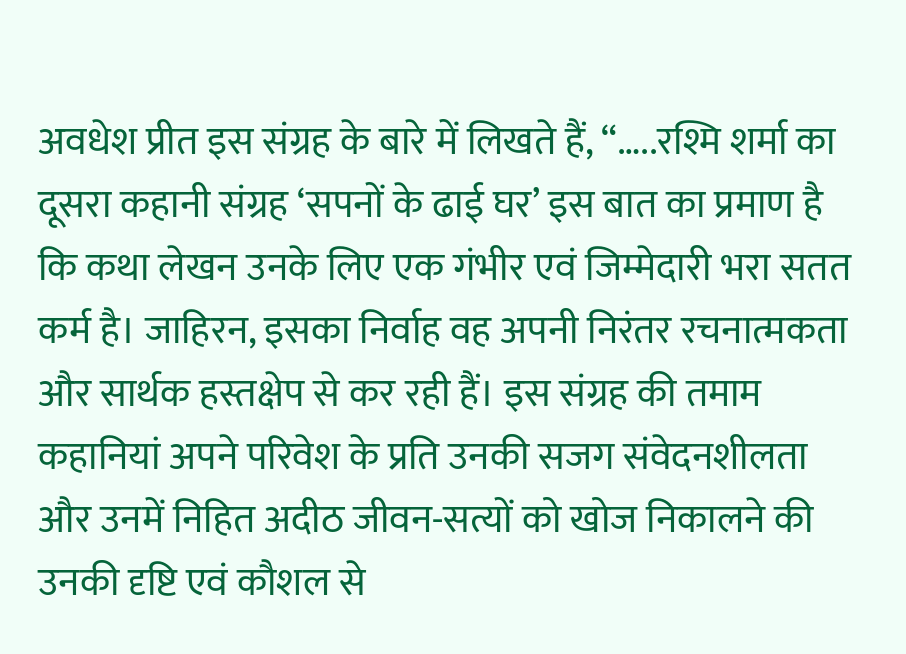अवधेश प्रीत इस संग्रह के बारे में लिखते हैं, “…..रश्मि शर्मा का दूसरा कहानी संग्रह ‘सपनों के ढाई घर’ इस बात का प्रमाण है कि कथा लेखन उनके लिए एक गंभीर एवं जिम्मेदारी भरा सतत कर्म है। जाहिरन, इसका निर्वाह वह अपनी निरंतर रचनात्मकता और सार्थक हस्तक्षेप से कर रही हैं। इस संग्रह की तमाम कहानियां अपने परिवेश के प्रति उनकी सजग संवेदनशीलता और उनमें निहित अदीठ जीवन-सत्यों को खोज निकालने की उनकी दृष्टि एवं कौशल से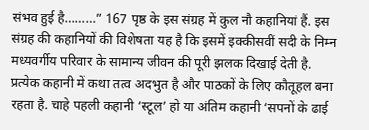संभव हुई है………” 167 पृष्ठ के इस संग्रह में कुल नौ कहानियां हैं. इस संग्रह की कहानियों की विशेषता यह है कि इसमें इक्कीसवीं सदी के निम्न मध्यवर्गीय परिवार के सामान्य जीवन की पूरी झलक दिखाई देती है.
प्रत्येक कहानी में कथा तत्व अदभुत है और पाठकों के लिए कौतूहल बना रहता है. चाहे पहली कहानी ‘स्टूल’ हो या अंतिम कहानी ‘सपनों के ढाई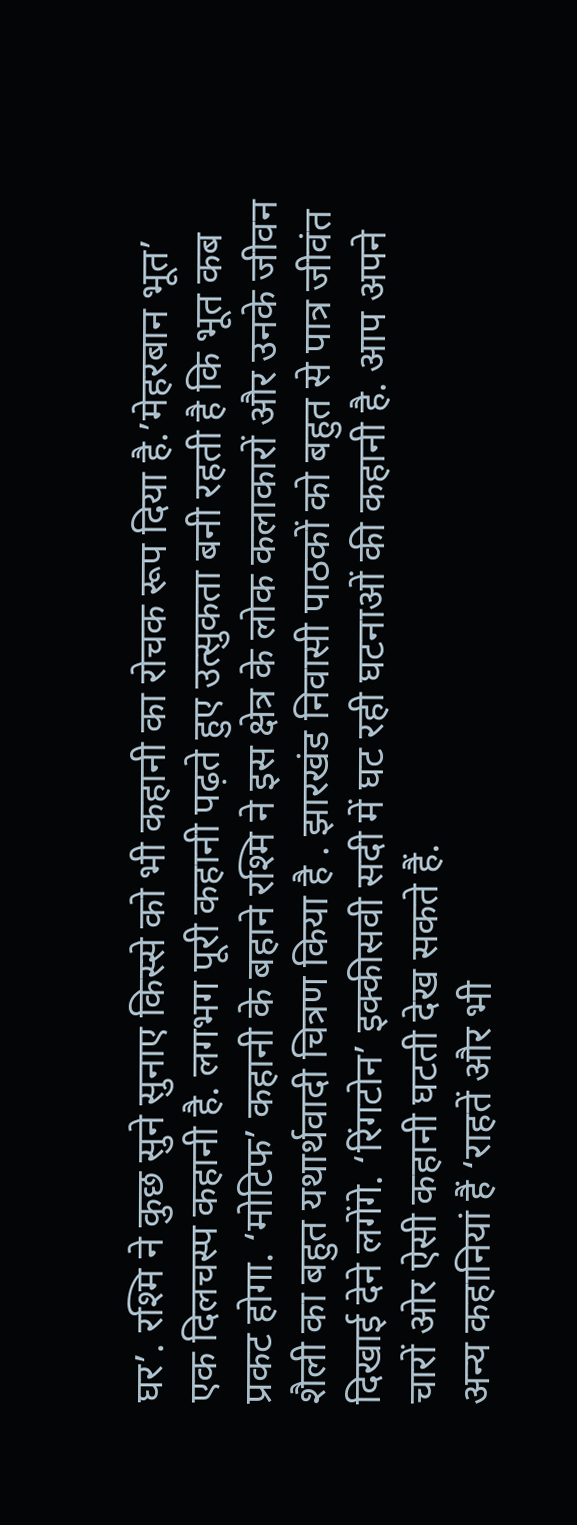घर’. रश्मि ने कुछ सुने सुनाए किस्से को भी कहानी का रोचक रूप दिया है.’मेहरबान भूत’ एक दिलचस्प कहानी है. लगभग पूरी कहानी पढ़ते हुए उत्सुकता बनी रहती है कि भूत कब प्रकट होगा. ‘मोटिफ’ कहानी के बहाने रश्मि ने इस क्षेत्र के लोक कलाकारों और उनके जीवन शैली का बहुत यथार्थवादी चित्रण किया है . झारखंड निवासी पाठकों को बहुत से पात्र जीवंत दिखाई देने लगेंगे. ‘रिंगटोन’ इक्कीसवी सदी में घट रही घटनाओं की कहानी है. आप अपने चारों ओर ऐसी कहानी घटती देख सकते हैं.
अन्य कहानियां हैं ‘राहतें और भी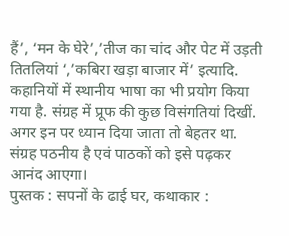हैं’, ‘मन के घेरे’,’तीज का चांद और पेट में उड़ती तितलियां ‘,’कबिरा खड़ा बाजार में’ इत्यादि. कहानियों में स्थानीय भाषा का भी प्रयोग किया गया है. संग्रह में प्रूफ की कुछ विसंगतियां दिखीं. अगर इन पर ध्यान दिया जाता तो बेहतर था. संग्रह पठनीय है एवं पाठकों को इसे पढ़कर आनंद आएगा।
पुस्तक : सपनों के ढाई घर, कथाकार :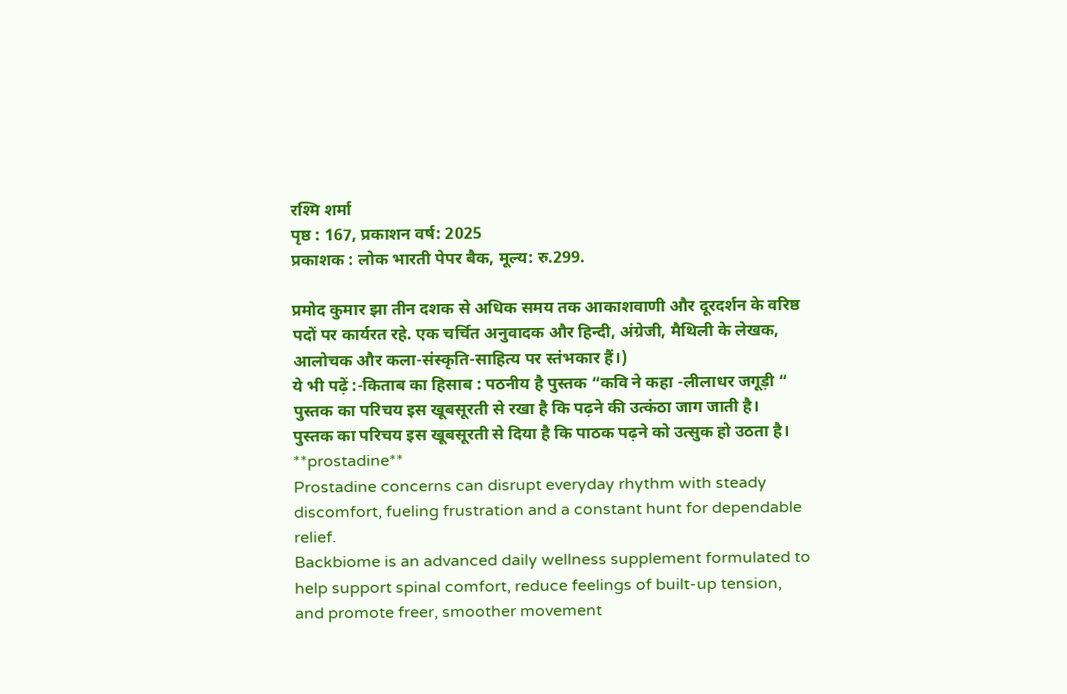रश्मि शर्मा
पृष्ठ : 167, प्रकाशन वर्ष: 2025
प्रकाशक : लोक भारती पेपर बैक, मूल्य: रु.299.

प्रमोद कुमार झा तीन दशक से अधिक समय तक आकाशवाणी और दूरदर्शन के वरिष्ठ पदों पर कार्यरत रहे. एक चर्चित अनुवादक और हिन्दी, अंग्रेजी, मैथिली के लेखक, आलोचक और कला-संस्कृति-साहित्य पर स्तंभकार हैं।)
ये भी पढ़ें :-किताब का हिसाब : पठनीय है पुस्तक “कवि ने कहा -लीलाधर जगूड़ी “
पुस्तक का परिचय इस खूबसूरती से रखा है कि पढ़ने की उत्कंठा जाग जाती है।
पुस्तक का परिचय इस खूबसूरती से दिया है कि पाठक पढ़ने को उत्सुक हो उठता है।
**prostadine**
Prostadine concerns can disrupt everyday rhythm with steady discomfort, fueling frustration and a constant hunt for dependable relief.
Backbiome is an advanced daily wellness supplement formulated to help support spinal comfort, reduce feelings of built-up tension, and promote freer, smoother movement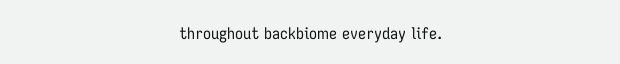throughout backbiome everyday life.